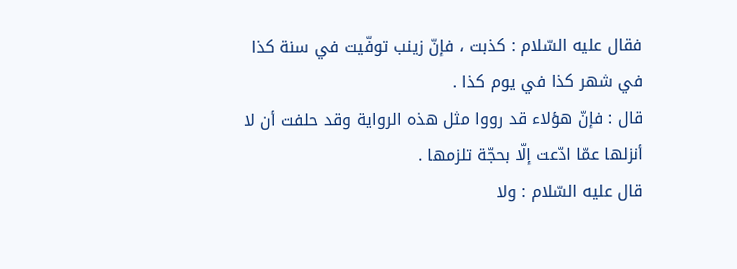فقال عليه السّلام : كذبت ، فإنّ زينب توفّيت في سنة كذا في شهر كذا في يوم كذا .
قال : فإنّ هؤلاء قد رووا مثل هذه الرواية وقد حلفت أن لا أنزلها عمّا ادّعت إلّا بحجّة تلزمها .
قال عليه السّلام : ولا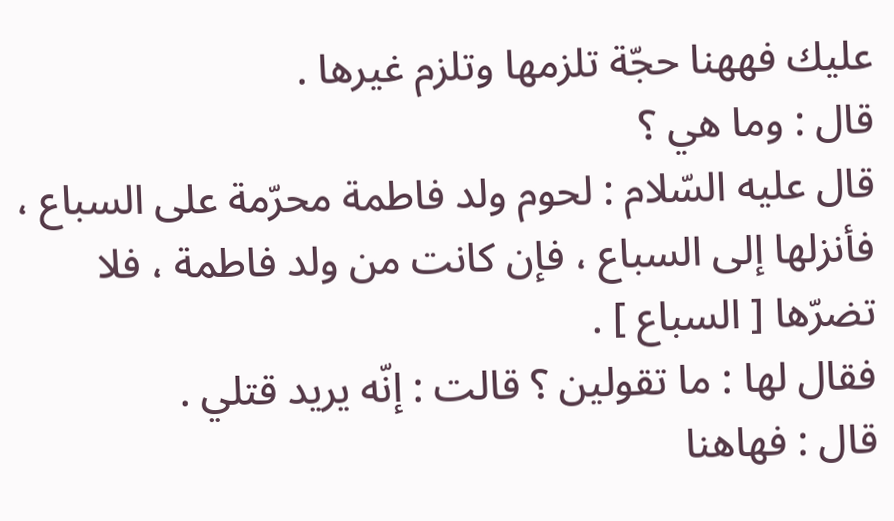عليك فههنا حجّة تلزمها وتلزم غيرها .
قال : وما هي ؟
قال عليه السّلام : لحوم ولد فاطمة محرّمة على السباع ، فأنزلها إلى السباع ، فإن كانت من ولد فاطمة ، فلا تضرّها [ السباع ] .
فقال لها : ما تقولين ؟ قالت : إنّه يريد قتلي .
قال : فهاهنا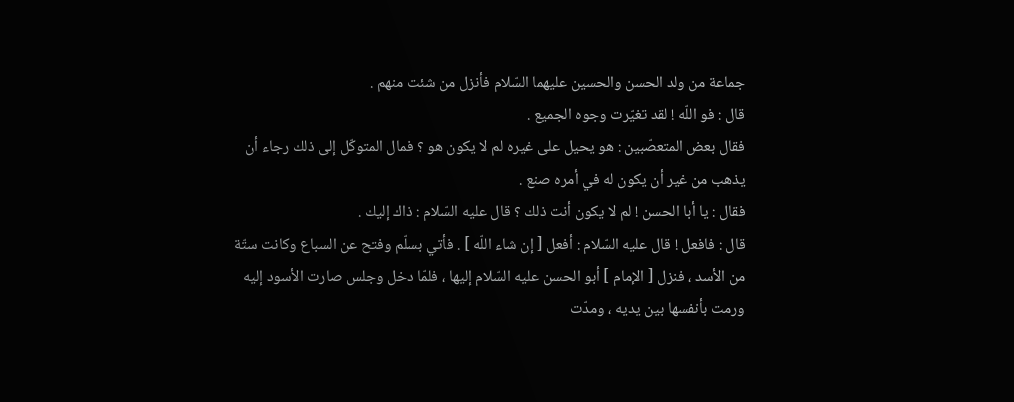جماعة من ولد الحسن والحسين عليهما السّلام فأنزل من شئت منهم .
قال : فو اللّه ! لقد تغيّرت وجوه الجميع .
فقال بعض المتعصّبين : هو يحيل على غيره لم لا يكون هو ؟ فمال المتوكّل إلى ذلك رجاء أن يذهب من غير أن يكون له في أمره صنع .
فقال : يا أبا الحسن ! لم لا يكون أنت ذلك ؟ قال عليه السّلام : ذاك إليك .
قال : فافعل ! قال عليه السّلام : أفعل [ إن شاء اللّه ] . فأتي بسلّم وفتح عن السباع وكانت ستّة من الأسد ، فنزل [ الإمام ] أبو الحسن عليه السّلام إليها ، فلمّا دخل وجلس صارت الأسود إليه ورمت بأنفسها بين يديه ، ومدّت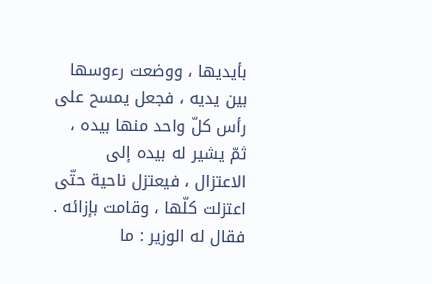بأيديها ، ووضعت رءوسها بين يديه ، فجعل يمسح على رأس كلّ واحد منها بيده ، ثمّ يشير له بيده إلى الاعتزال ، فيعتزل ناحية حتّى اعتزلت كلّها ، وقامت بإزائه .
فقال له الوزير : ما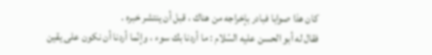كان هذا صوابا فبادر بإخراجه من هناك ، قبل أن ينتشر خبره .
فقال له أبو الحسن عليه السّلام : ما أردنا بك سوء ، وإنّما أردنا أن نكون على يقين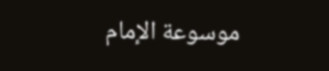موسوعة الإمام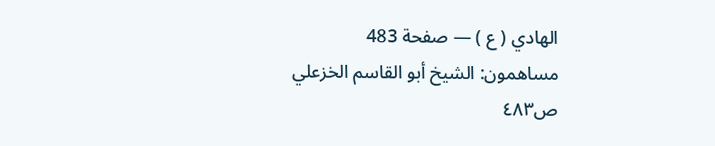الهادي ( ع ) — صفحة 483
مساهمون: الشيخ أبو القاسم الخزعلي
ص٤٨٣